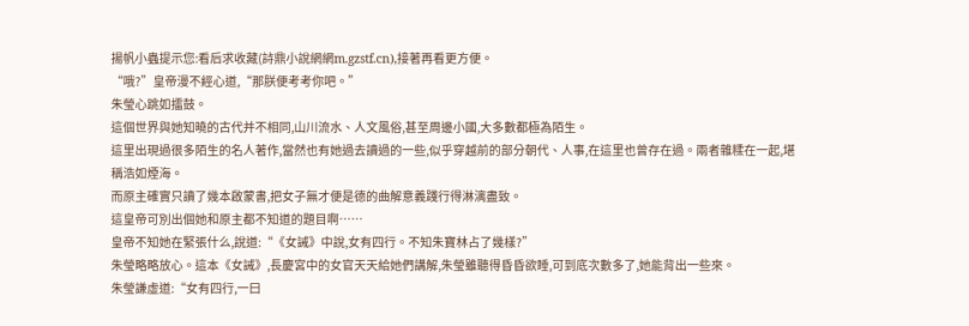揚帆小蟲提示您:看后求收藏(詩鼎小說網網m.gzstf.cn),接著再看更方便。
“哦?”皇帝漫不經心道,“那朕便考考你吧。”
朱瑩心跳如擂鼓。
這個世界與她知曉的古代并不相同,山川流水、人文風俗,甚至周邊小國,大多數都極為陌生。
這里出現過很多陌生的名人著作,當然也有她過去讀過的一些,似乎穿越前的部分朝代、人事,在這里也曾存在過。兩者雜糅在一起,堪稱浩如煙海。
而原主確實只讀了幾本啟蒙書,把女子無才便是德的曲解意義踐行得淋漓盡致。
這皇帝可別出個她和原主都不知道的題目啊……
皇帝不知她在緊張什么,說道:“《女誡》中說,女有四行。不知朱寶林占了幾樣?”
朱瑩略略放心。這本《女誡》,長慶宮中的女官天天給她們講解,朱瑩雖聽得昏昏欲睡,可到底次數多了,她能背出一些來。
朱瑩謙虛道:“女有四行,一曰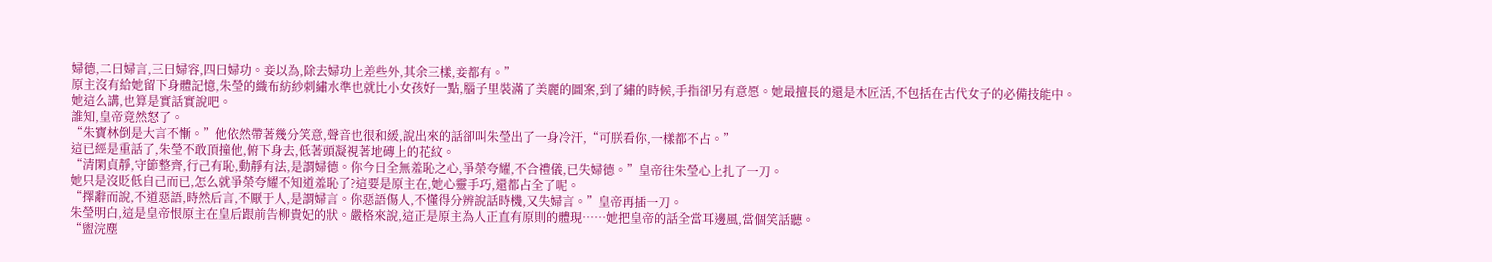婦德,二曰婦言,三曰婦容,四曰婦功。妾以為,除去婦功上差些外,其余三樣,妾都有。”
原主沒有給她留下身體記憶,朱瑩的織布紡紗刺繡水準也就比小女孩好一點,腦子里裝滿了美麗的圖案,到了繡的時候,手指卻另有意愿。她最擅長的還是木匠活,不包括在古代女子的必備技能中。她這么講,也算是實話實說吧。
誰知,皇帝竟然怒了。
“朱寶林倒是大言不慚。”他依然帶著幾分笑意,聲音也很和緩,說出來的話卻叫朱瑩出了一身冷汗,“可朕看你,一樣都不占。”
這已經是重話了,朱瑩不敢頂撞他,俯下身去,低著頭凝視著地磚上的花紋。
“清閑貞靜,守節整齊,行己有恥,動靜有法,是謂婦德。你今日全無羞恥之心,爭榮夸耀,不合禮儀,已失婦德。”皇帝往朱瑩心上扎了一刀。
她只是沒貶低自己而已,怎么就爭榮夸耀不知道羞恥了?這要是原主在,她心靈手巧,還都占全了呢。
“擇辭而說,不道惡語,時然后言,不厭于人,是謂婦言。你惡語傷人,不懂得分辨說話時機,又失婦言。”皇帝再插一刀。
朱瑩明白,這是皇帝恨原主在皇后跟前告柳貴妃的狀。嚴格來說,這正是原主為人正直有原則的體現……她把皇帝的話全當耳邊風,當個笑話聽。
“盥浣塵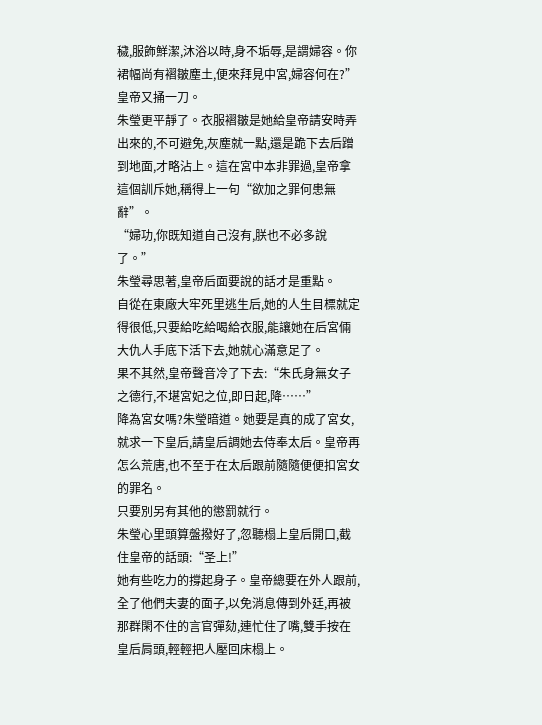穢,服飾鮮潔,沐浴以時,身不垢辱,是謂婦容。你裙幅尚有褶皺塵土,便來拜見中宮,婦容何在?”皇帝又捅一刀。
朱瑩更平靜了。衣服褶皺是她給皇帝請安時弄出來的,不可避免,灰塵就一點,還是跪下去后蹭到地面,才略沾上。這在宮中本非罪過,皇帝拿這個訓斥她,稱得上一句“欲加之罪何患無辭”。
“婦功,你既知道自己沒有,朕也不必多說了。”
朱瑩尋思著,皇帝后面要說的話才是重點。
自從在東廠大牢死里逃生后,她的人生目標就定得很低,只要給吃給喝給衣服,能讓她在后宮倆大仇人手底下活下去,她就心滿意足了。
果不其然,皇帝聲音冷了下去:“朱氏身無女子之德行,不堪宮妃之位,即日起,降……”
降為宮女嗎?朱瑩暗道。她要是真的成了宮女,就求一下皇后,請皇后調她去侍奉太后。皇帝再怎么荒唐,也不至于在太后跟前隨隨便便扣宮女的罪名。
只要別另有其他的懲罰就行。
朱瑩心里頭算盤撥好了,忽聽榻上皇后開口,截住皇帝的話頭:“圣上!”
她有些吃力的撐起身子。皇帝總要在外人跟前,全了他們夫妻的面子,以免消息傳到外廷,再被那群閑不住的言官彈劾,連忙住了嘴,雙手按在皇后肩頭,輕輕把人壓回床榻上。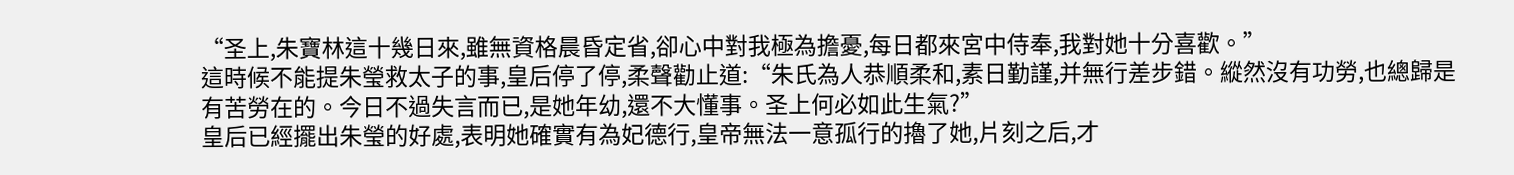“圣上,朱寶林這十幾日來,雖無資格晨昏定省,卻心中對我極為擔憂,每日都來宮中侍奉,我對她十分喜歡。”
這時候不能提朱瑩救太子的事,皇后停了停,柔聲勸止道:“朱氏為人恭順柔和,素日勤謹,并無行差步錯。縱然沒有功勞,也總歸是有苦勞在的。今日不過失言而已,是她年幼,還不大懂事。圣上何必如此生氣?”
皇后已經擺出朱瑩的好處,表明她確實有為妃德行,皇帝無法一意孤行的擼了她,片刻之后,才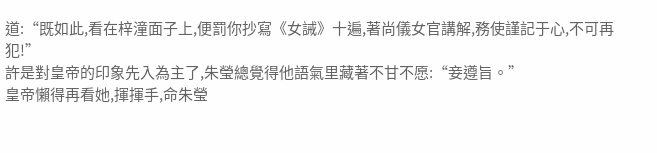道:“既如此,看在梓潼面子上,便罰你抄寫《女誡》十遍,著尚儀女官講解,務使謹記于心,不可再犯!”
許是對皇帝的印象先入為主了,朱瑩總覺得他語氣里藏著不甘不愿:“妾遵旨。”
皇帝懶得再看她,揮揮手,命朱瑩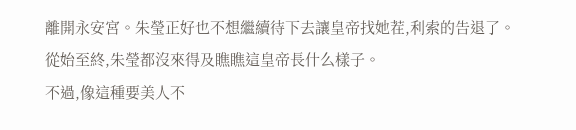離開永安宮。朱瑩正好也不想繼續待下去讓皇帝找她茬,利索的告退了。
從始至終,朱瑩都沒來得及瞧瞧這皇帝長什么樣子。
不過,像這種要美人不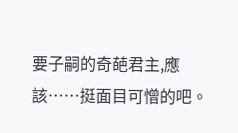要子嗣的奇葩君主,應該……挺面目可憎的吧。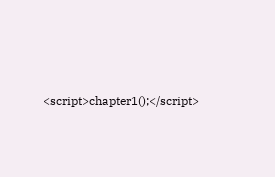<script>chapter1();</script>